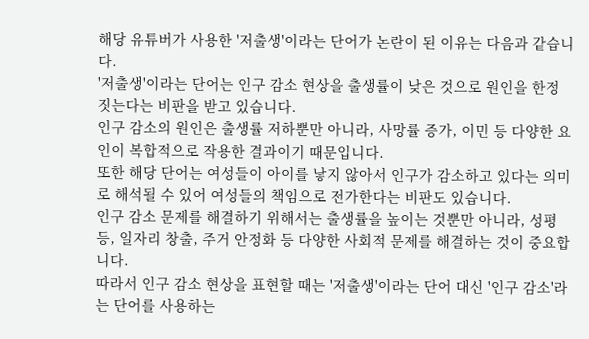해당 유튜버가 사용한 '저출생'이라는 단어가 논란이 된 이유는 다음과 같습니다.
'저출생'이라는 단어는 인구 감소 현상을 출생률이 낮은 것으로 원인을 한정 짓는다는 비판을 받고 있습니다.
인구 감소의 원인은 출생률 저하뿐만 아니라, 사망률 증가, 이민 등 다양한 요인이 복합적으로 작용한 결과이기 때문입니다.
또한 해당 단어는 여성들이 아이를 낳지 않아서 인구가 감소하고 있다는 의미로 해석될 수 있어 여성들의 책임으로 전가한다는 비판도 있습니다.
인구 감소 문제를 해결하기 위해서는 출생률을 높이는 것뿐만 아니라, 성평등, 일자리 창출, 주거 안정화 등 다양한 사회적 문제를 해결하는 것이 중요합니다.
따라서 인구 감소 현상을 표현할 때는 '저출생'이라는 단어 대신 '인구 감소'라는 단어를 사용하는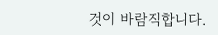것이 바람직합니다.